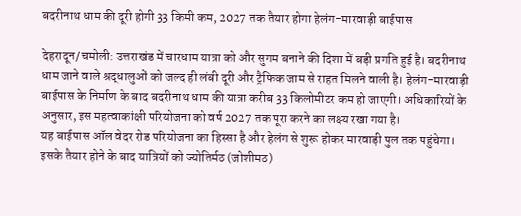बदरीनाथ धाम की दूरी होगी 33 किमी कम, 2027 तक तैयार होगा हेलंग-मारवाड़ी बाईपास

देहरादून/चमोली: उत्तराखंड में चारधाम यात्रा को और सुगम बनाने की दिशा में बड़ी प्रगति हुई है। बदरीनाथ धाम जाने वाले श्रद्धालुओं को जल्द ही लंबी दूरी और ट्रैफिक जाम से राहत मिलने वाली है। हेलंग-मारवाड़ी बाईपास के निर्माण के बाद बदरीनाथ धाम की यात्रा करीब 33 किलोमीटर कम हो जाएगी। अधिकारियों के अनुसार, इस महत्वाकांक्षी परियोजना को वर्ष 2027 तक पूरा करने का लक्ष्य रखा गया है।
यह बाईपास ऑल वेदर रोड परियोजना का हिस्सा है और हेलंग से शुरू होकर मारवाड़ी पुल तक पहुंचेगा। इसके तैयार होने के बाद यात्रियों को ज्योतिर्मठ (जोशीमठ)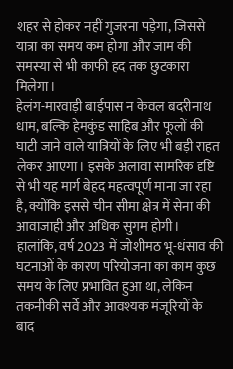शहर से होकर नहीं गुजरना पड़ेगा, जिससे यात्रा का समय कम होगा और जाम की समस्या से भी काफी हद तक छुटकारा मिलेगा।
हेलंग-मारवाड़ी बाईपास न केवल बदरीनाथ धाम, बल्कि हेमकुंड साहिब और फूलों की घाटी जाने वाले यात्रियों के लिए भी बड़ी राहत लेकर आएगा। इसके अलावा सामरिक दृष्टि से भी यह मार्ग बेहद महत्वपूर्ण माना जा रहा है, क्योंकि इससे चीन सीमा क्षेत्र में सेना की आवाजाही और अधिक सुगम होगी।
हालांकि, वर्ष 2023 में जोशीमठ भू-धंसाव की घटनाओं के कारण परियोजना का काम कुछ समय के लिए प्रभावित हुआ था, लेकिन तकनीकी सर्वे और आवश्यक मंजूरियों के बाद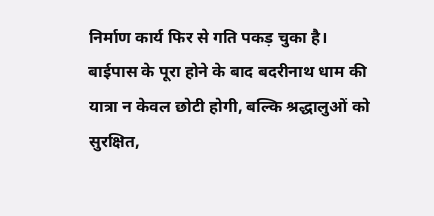निर्माण कार्य फिर से गति पकड़ चुका है।
बाईपास के पूरा होने के बाद बदरीनाथ धाम की यात्रा न केवल छोटी होगी, बल्कि श्रद्धालुओं को सुरक्षित,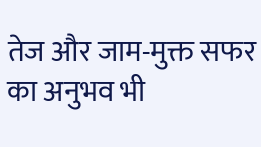तेज और जाम-मुक्त सफर का अनुभव भी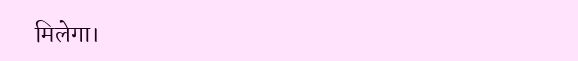मिलेगा।